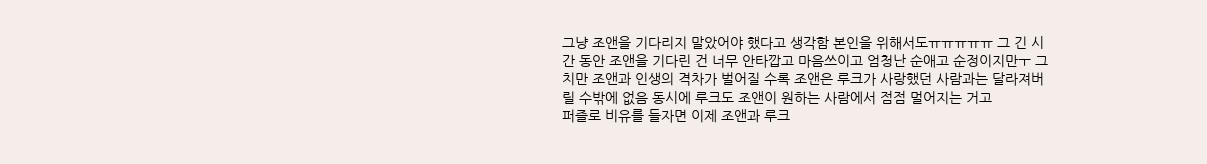그냥 조앤을 기다리지 말았어야 했다고 생각함 본인을 위해서도ㅠㅠㅠㅠㅠ 그 긴 시간 동안 조앤을 기다린 건 너무 안타깝고 마음쓰이고 엄청난 순애고 순정이지만ㅜ 그치만 조앤과 인생의 격차가 벌어질 수록 조앤은 루크가 사랑했던 사람과는 달라져버릴 수밖에 없음 동시에 루크도 조앤이 원하는 사람에서 점점 멀어지는 거고
퍼즐로 비유를 들자면 이제 조앤과 루크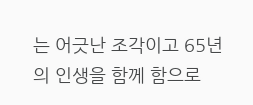는 어긋난 조각이고 65년의 인생을 함께 함으로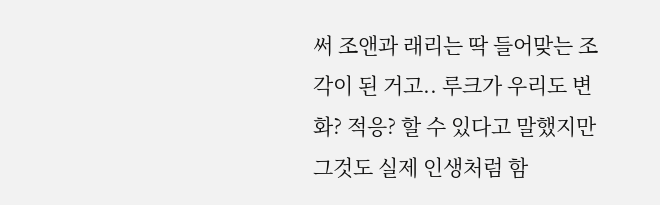써 조앤과 래리는 딱 들어맞는 조각이 된 거고.. 루크가 우리도 변화? 적응? 할 수 있다고 말했지만 그것도 실제 인생처럼 함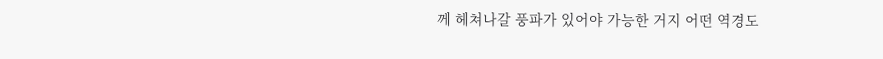께 헤쳐나갈 풍파가 있어야 가능한 거지 어떤 역경도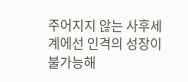주어지지 않는 사후세계에선 인격의 성장이 불가능해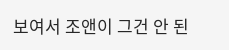보여서 조앤이 그건 안 된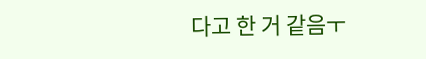다고 한 거 같음ㅜ